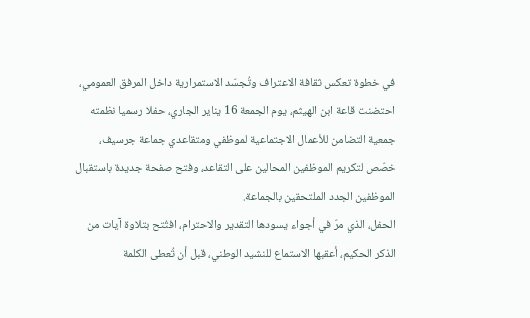في خطوة تعكس ثقافة الاعتراف وتُجسّد الاستمرارية داخل المرفق العمومي، احتضنت قاعة ابن الهيثم، يوم الجمعة 16 يناير الجاري، حفلا رسميا نظمته جمعية التضامن للأعمال الاجتماعية لموظفي ومتقاعدي جماعة جرسيف، خصّص لتكريم الموظفين المحالين على التقاعد، وفتح صفحة جديدة باستقبال الموظفين الجدد الملتحقين بالجماعة.
الحفل، الذي مرّ في أجواء يسودها التقدير والاحترام، افتُتح بتلاوة آيات من الذكر الحكيم، أعقبها الاستماع للنشيد الوطني، قبل أن تُعطى الكلمة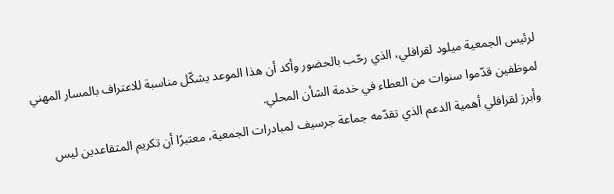لرئيس الجمعية ميلود لقرافلي، الذي رحّب بالحضور وأكد أن هذا الموعد يشكّل مناسبة للاعتراف بالمسار المهني لموظفين قدّموا سنوات من العطاء في خدمة الشأن المحلي.
وأبرز لقرافلي أهمية الدعم الذي تقدّمه جماعة جرسيف لمبادرات الجمعية، معتبرًا أن تكريم المتقاعدين ليس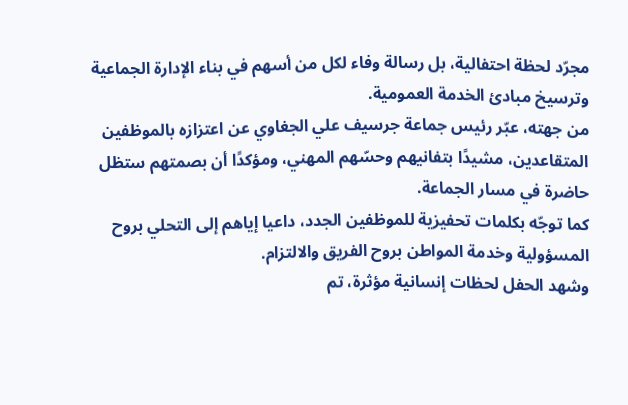مجرّد لحظة احتفالية، بل رسالة وفاء لكل من أسهم في بناء الإدارة الجماعية وترسيخ مبادئ الخدمة العمومية.
من جهته، عبّر رئيس جماعة جرسيف علي الجغاوي عن اعتزازه بالموظفين المتقاعدين، مشيدًا بتفانيهم وحسّهم المهني، ومؤكدًا أن بصمتهم ستظل حاضرة في مسار الجماعة.
كما توجّه بكلمات تحفيزية للموظفين الجدد، داعيا إياهم إلى التحلي بروح المسؤولية وخدمة المواطن بروح الفريق والالتزام.
وشهد الحفل لحظات إنسانية مؤثرة، تم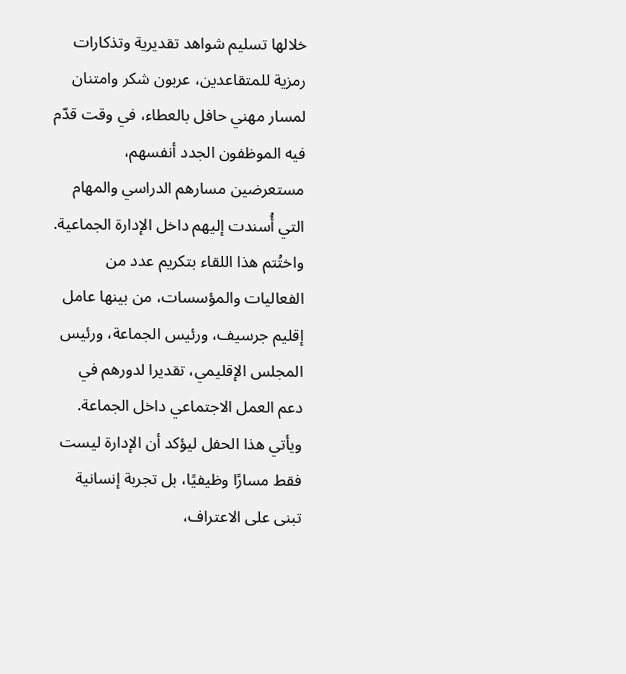خلالها تسليم شواهد تقديرية وتذكارات رمزية للمتقاعدين، عربون شكر وامتنان لمسار مهني حافل بالعطاء، في وقت قدّم فيه الموظفون الجدد أنفسهم، مستعرضين مسارهم الدراسي والمهام التي أُسندت إليهم داخل الإدارة الجماعية.
واختُتم هذا اللقاء بتكريم عدد من الفعاليات والمؤسسات، من بينها عامل إقليم جرسيف، ورئيس الجماعة، ورئيس المجلس الإقليمي، تقديرا لدورهم في دعم العمل الاجتماعي داخل الجماعة.
ويأتي هذا الحفل ليؤكد أن الإدارة ليست فقط مسارًا وظيفيًا، بل تجربة إنسانية تبنى على الاعتراف،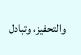والتحفيز، وتبادل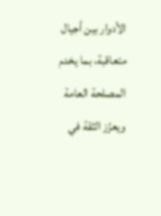الأدوار بين أجيال متعاقبة، بما يخدم المصلحة العامة ويعزّز الثقة في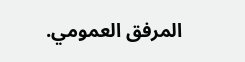المرفق العمومي.